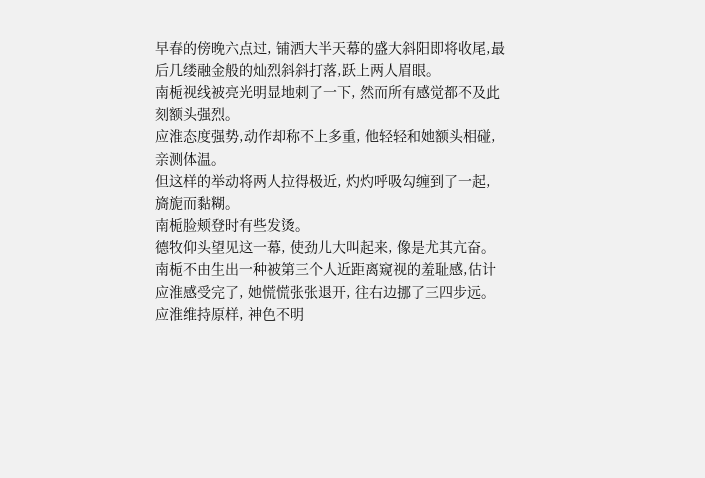早春的傍晚六点过, 铺洒大半天幕的盛大斜阳即将收尾,最后几缕融金般的灿烈斜斜打落,跃上两人眉眼。
南栀视线被亮光明显地刺了一下, 然而所有感觉都不及此刻额头强烈。
应淮态度强势,动作却称不上多重, 他轻轻和她额头相碰,亲测体温。
但这样的举动将两人拉得极近, 灼灼呼吸勾缠到了一起, 旖旎而黏糊。
南栀脸颊登时有些发烫。
德牧仰头望见这一幕, 使劲儿大叫起来, 像是尤其亢奋。
南栀不由生出一种被第三个人近距离窥视的羞耻感,估计应淮感受完了, 她慌慌张张退开, 往右边挪了三四步远。
应淮维持原样, 神色不明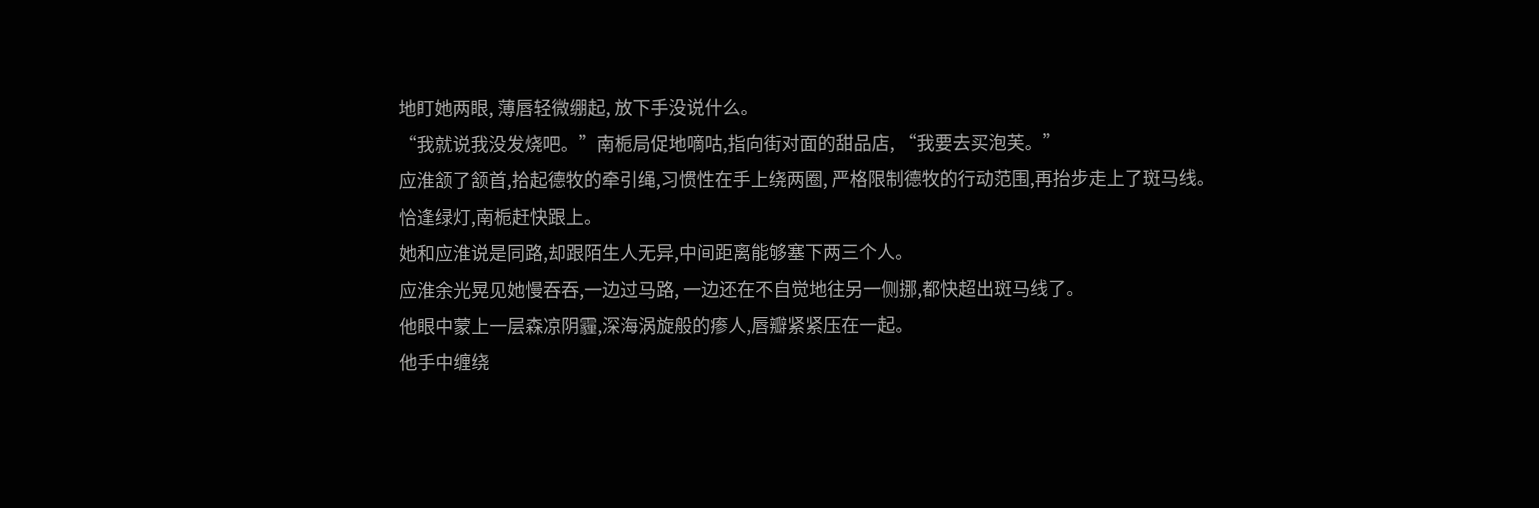地盯她两眼, 薄唇轻微绷起, 放下手没说什么。
“我就说我没发烧吧。”南栀局促地嘀咕,指向街对面的甜品店, “我要去买泡芙。”
应淮颔了颔首,拾起德牧的牵引绳,习惯性在手上绕两圈, 严格限制德牧的行动范围,再抬步走上了斑马线。
恰逢绿灯,南栀赶快跟上。
她和应淮说是同路,却跟陌生人无异,中间距离能够塞下两三个人。
应淮余光晃见她慢吞吞,一边过马路, 一边还在不自觉地往另一侧挪,都快超出斑马线了。
他眼中蒙上一层森凉阴霾,深海涡旋般的瘆人,唇瓣紧紧压在一起。
他手中缠绕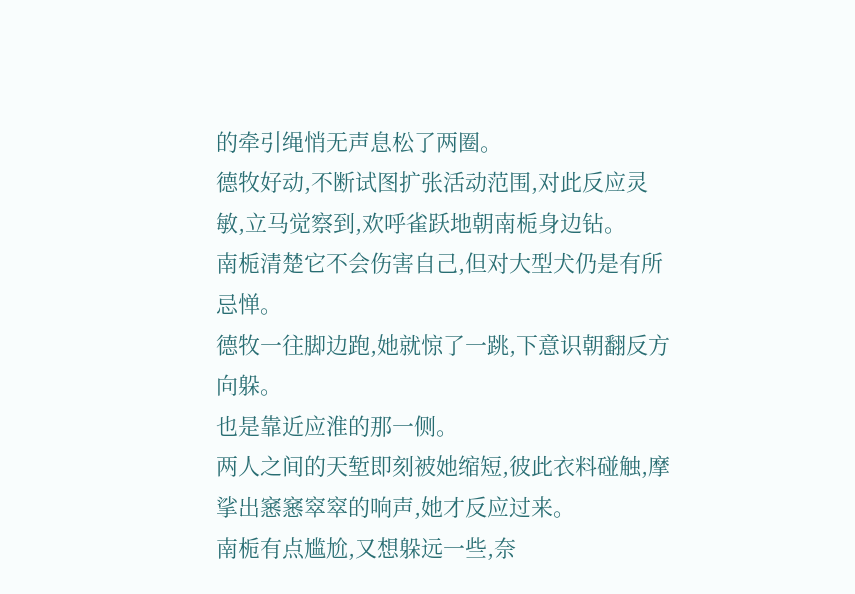的牵引绳悄无声息松了两圈。
德牧好动,不断试图扩张活动范围,对此反应灵敏,立马觉察到,欢呼雀跃地朝南栀身边钻。
南栀清楚它不会伤害自己,但对大型犬仍是有所忌惮。
德牧一往脚边跑,她就惊了一跳,下意识朝翻反方向躲。
也是靠近应淮的那一侧。
两人之间的天堑即刻被她缩短,彼此衣料碰触,摩挲出窸窸窣窣的响声,她才反应过来。
南栀有点尴尬,又想躲远一些,奈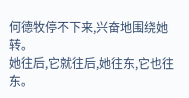何德牧停不下来,兴奋地围绕她转。
她往后,它就往后,她往东,它也往东。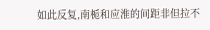如此反复,南栀和应淮的间距非但拉不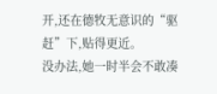开,还在德牧无意识的“驱赶”下,贴得更近。
没办法,她一时半会不敢凑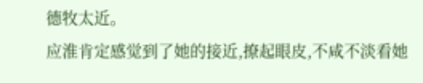德牧太近。
应淮肯定感觉到了她的接近,撩起眼皮,不咸不淡看她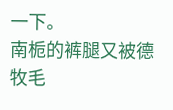一下。
南栀的裤腿又被德牧毛